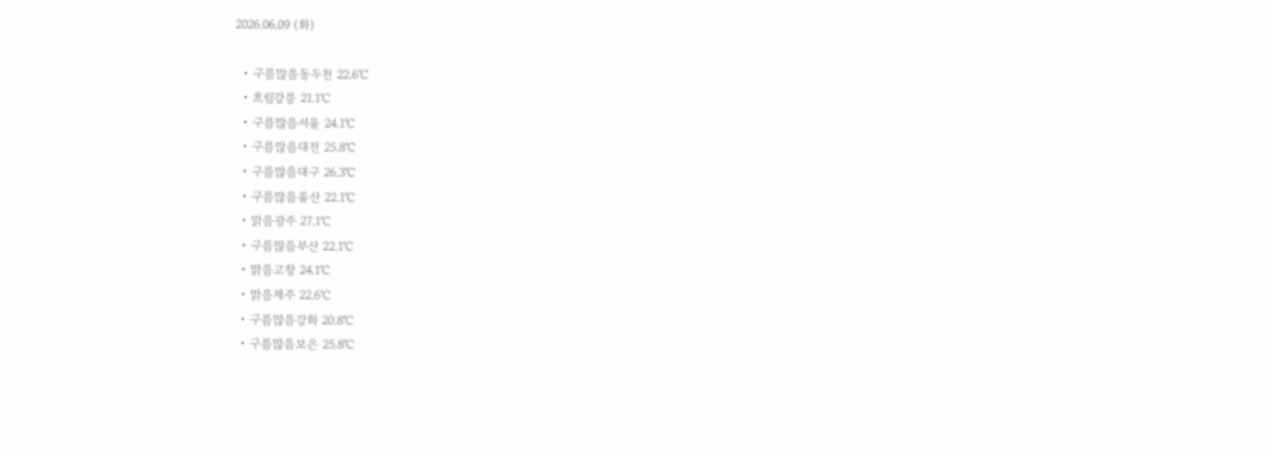2026.06.09 (화)

  • 구름많음동두천 22.6℃
  • 흐림강릉 21.1℃
  • 구름많음서울 24.1℃
  • 구름많음대전 25.8℃
  • 구름많음대구 26.3℃
  • 구름많음울산 22.1℃
  • 맑음광주 27.1℃
  • 구름많음부산 22.1℃
  • 맑음고창 24.1℃
  • 맑음제주 22.6℃
  • 구름많음강화 20.8℃
  • 구름많음보은 25.8℃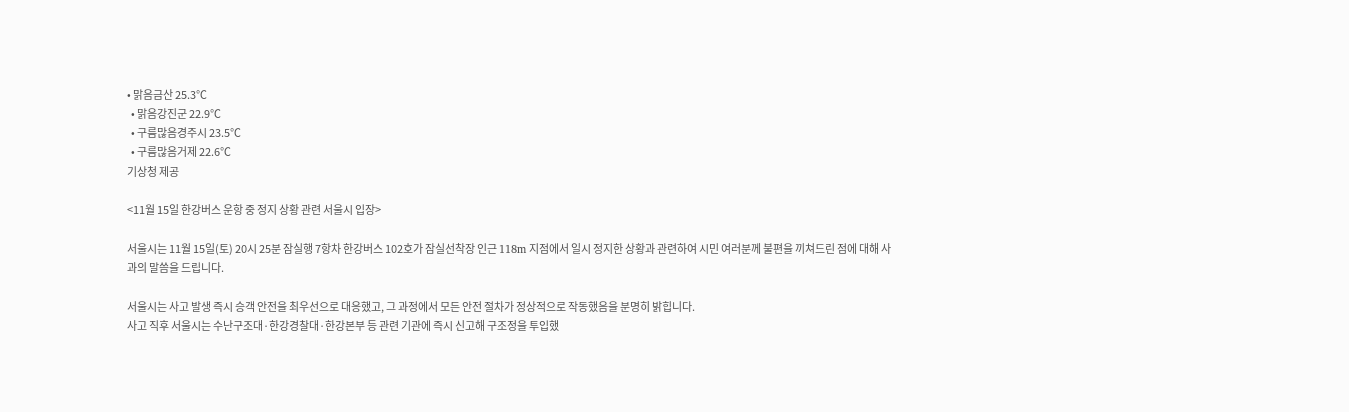• 맑음금산 25.3℃
  • 맑음강진군 22.9℃
  • 구름많음경주시 23.5℃
  • 구름많음거제 22.6℃
기상청 제공

<11월 15일 한강버스 운항 중 정지 상황 관련 서울시 입장>

서울시는 11월 15일(토) 20시 25분 잠실행 7항차 한강버스 102호가 잠실선착장 인근 118m 지점에서 일시 정지한 상황과 관련하여 시민 여러분께 불편을 끼쳐드린 점에 대해 사과의 말씀을 드립니다.

서울시는 사고 발생 즉시 승객 안전을 최우선으로 대응했고, 그 과정에서 모든 안전 절차가 정상적으로 작동했음을 분명히 밝힙니다.
사고 직후 서울시는 수난구조대·한강경찰대·한강본부 등 관련 기관에 즉시 신고해 구조정을 투입했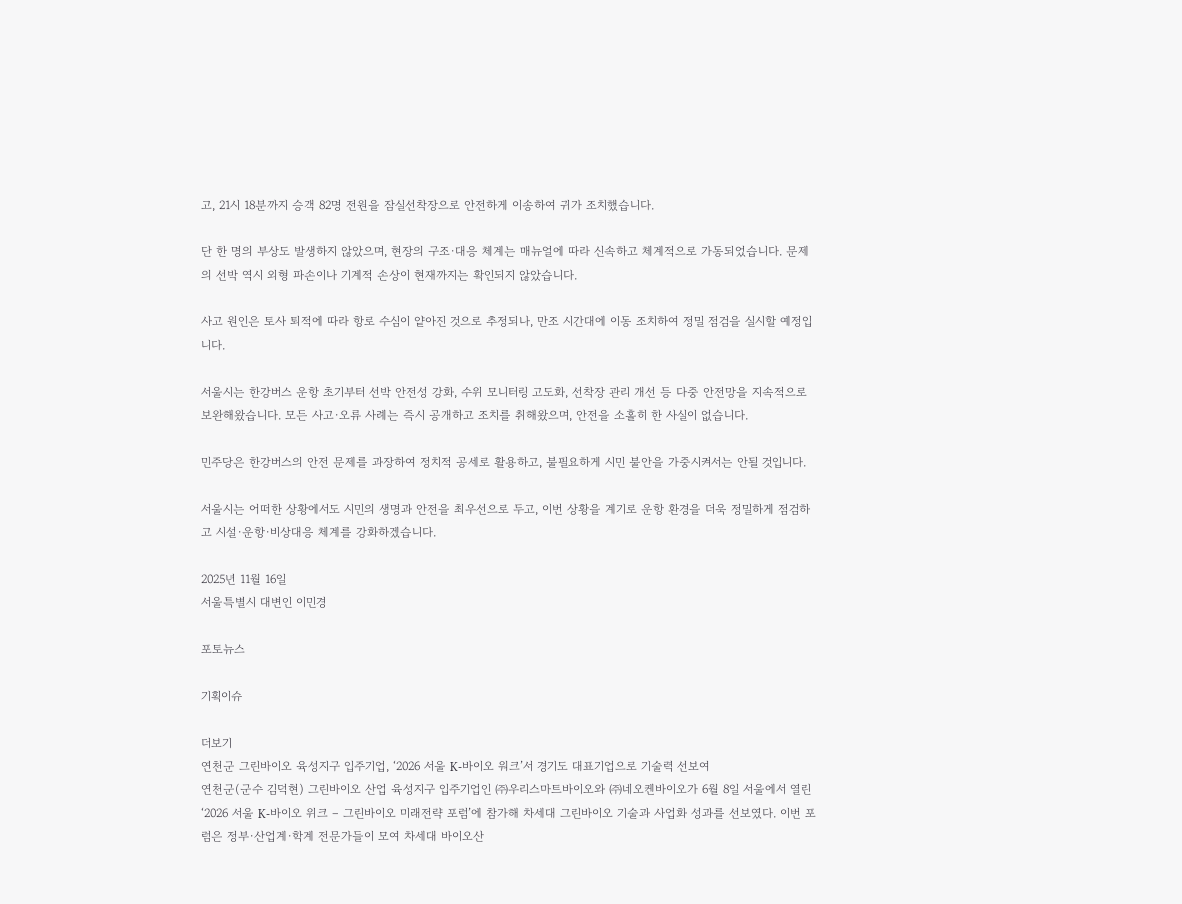고, 21시 18분까지 승객 82명 전원을 잠실선착장으로 안전하게 이송하여 귀가 조치했습니다.

단 한 명의 부상도 발생하지 않았으며, 현장의 구조·대응 체계는 매뉴얼에 따라 신속하고 체계적으로 가동되었습니다. 문제의 선박 역시 외형 파손이나 기계적 손상이 현재까지는 확인되지 않았습니다.

사고 원인은 토사 퇴적에 따라 항로 수심이 얕아진 것으로 추정되나, 만조 시간대에 이동 조치하여 정밀 점검을 실시할 예정입니다.

서울시는 한강버스 운항 초기부터 선박 안전성 강화, 수위 모니터링 고도화, 선착장 관리 개선 등 다중 안전망을 지속적으로 보완해왔습니다. 모든 사고·오류 사례는 즉시 공개하고 조치를 취해왔으며, 안전을 소홀히 한 사실이 없습니다.

민주당은 한강버스의 안전 문제를 과장하여 정치적 공세로 활용하고, 불필요하게 시민 불안을 가중시켜서는 안될 것입니다.

서울시는 어떠한 상황에서도 시민의 생명과 안전을 최우선으로 두고, 이번 상황을 계기로 운항 환경을 더욱 정밀하게 점검하고 시설·운항·비상대응 체계를 강화하겠습니다.

2025년 11월 16일
서울특별시 대변인 이민경

포토뉴스

기획이슈

더보기
연천군 그린바이오 육성지구 입주기업, ‘2026 서울 K-바이오 워크’서 경기도 대표기업으로 기술력 선보여
연천군(군수 김덕현) 그린바이오 산업 육성지구 입주기업인 ㈜우리스마트바이오와 ㈜네오켄바이오가 6월 8일 서울에서 열린 ‘2026 서울 K-바이오 위크 – 그린바이오 미래전략 포럼’에 참가해 차세대 그린바이오 기술과 사업화 성과를 선보였다. 이번 포럼은 정부·산업계·학계 전문가들이 모여 차세대 바이오산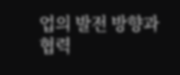업의 발전 방향과 협력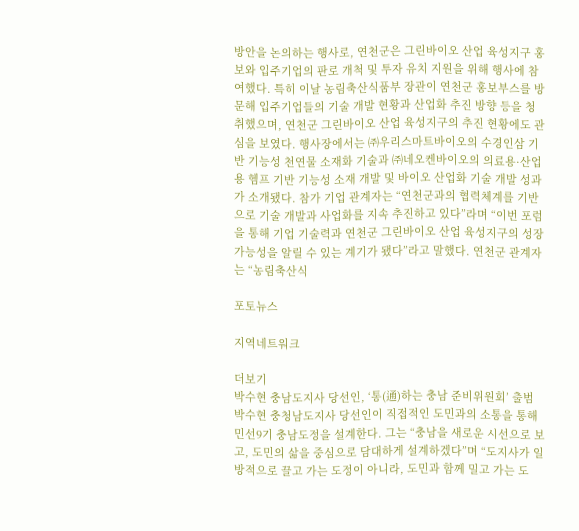방안을 논의하는 행사로, 연천군은 그린바이오 산업 육성지구 홍보와 입주기업의 판로 개척 및 투자 유치 지원을 위해 행사에 참여했다. 특히 이날 농림축산식품부 장관이 연천군 홍보부스를 방문해 입주기업들의 기술 개발 현황과 산업화 추진 방향 등을 청취했으며, 연천군 그린바이오 산업 육성지구의 추진 현황에도 관심을 보였다. 행사장에서는 ㈜우리스마트바이오의 수경인삼 기반 기능성 천연물 소재화 기술과 ㈜네오켄바이오의 의료용·산업용 헴프 기반 기능성 소재 개발 및 바이오 산업화 기술 개발 성과가 소개됐다. 참가 기업 관계자는 “연천군과의 협력체계를 기반으로 기술 개발과 사업화를 지속 추진하고 있다”라며 “이번 포럼을 통해 기업 기술력과 연천군 그린바이오 산업 육성지구의 성장 가능성을 알릴 수 있는 계기가 됐다”라고 말했다. 연천군 관계자는 “농림축산식

포토뉴스

지역네트워크

더보기
박수현 충남도지사 당선인, ‘통(通)하는 충남 준비위원회’ 출범
박수현 충청남도지사 당선인이 직접적인 도민과의 소통을 통해 민선9기 충남도정을 설계한다. 그는 “충남을 새로운 시선으로 보고, 도민의 삶을 중심으로 담대하게 설계하겠다”며 “도지사가 일방적으로 끌고 가는 도정이 아니라, 도민과 함께 밀고 가는 도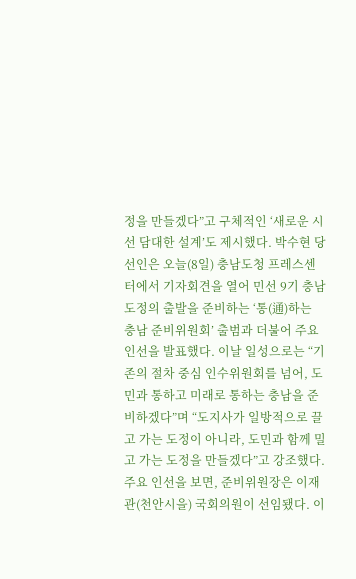정을 만들겠다”고 구체적인 ‘새로운 시선 담대한 설계’도 제시했다. 박수현 당선인은 오늘(8일) 충남도청 프레스센터에서 기자회견을 열어 민선 9기 충남도정의 출발을 준비하는 ‘통(通)하는 충남 준비위원회’ 출범과 더불어 주요 인선을 발표했다. 이날 일성으로는 “기존의 절차 중심 인수위원회를 넘어, 도민과 통하고 미래로 통하는 충남을 준비하겠다”며 “도지사가 일방적으로 끌고 가는 도정이 아니라, 도민과 함께 밀고 가는 도정을 만들겠다”고 강조했다. 주요 인선을 보면, 준비위원장은 이재관(천안시을) 국회의원이 선임됐다. 이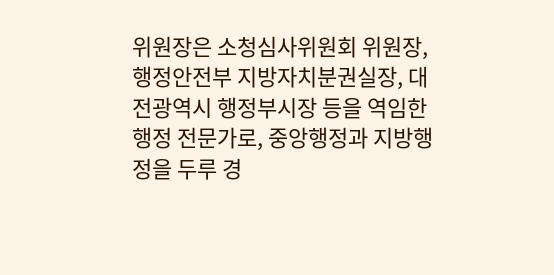위원장은 소청심사위원회 위원장, 행정안전부 지방자치분권실장, 대전광역시 행정부시장 등을 역임한 행정 전문가로, 중앙행정과 지방행정을 두루 경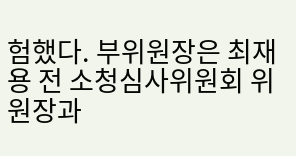험했다. 부위원장은 최재용 전 소청심사위원회 위원장과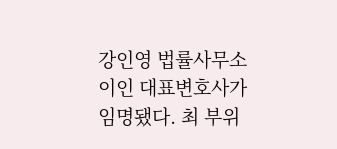강인영 법률사무소 이인 대표변호사가 임명됐다. 최 부위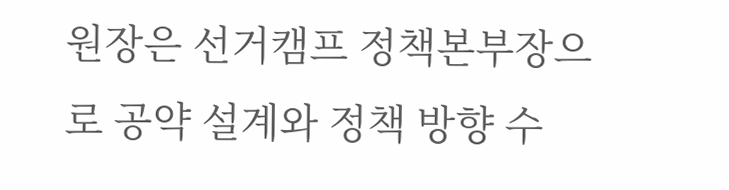원장은 선거캠프 정책본부장으로 공약 설계와 정책 방향 수